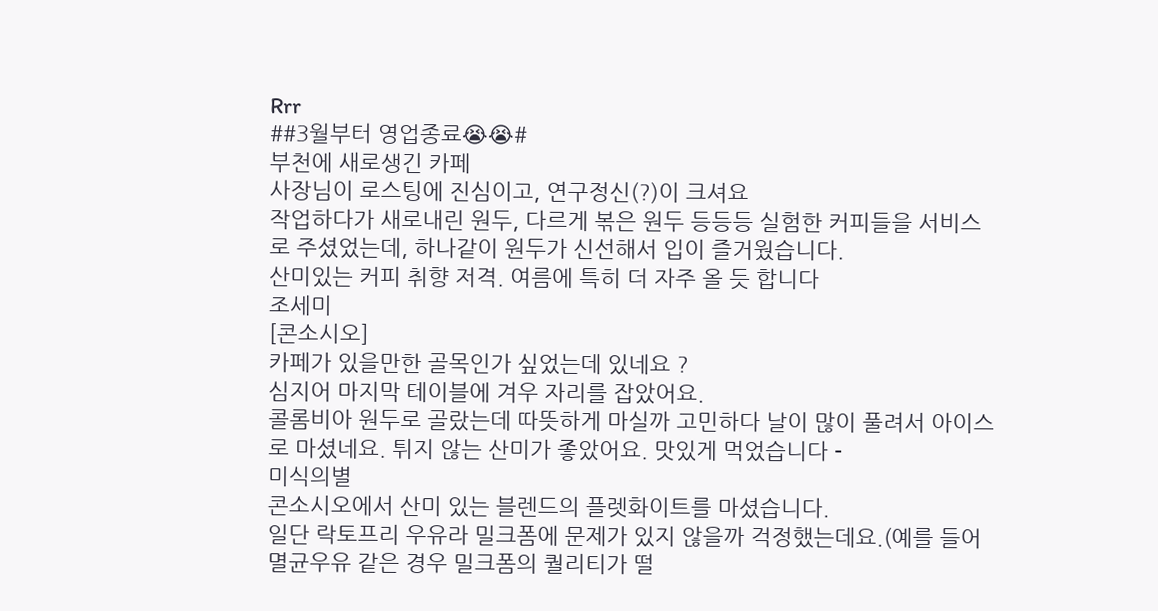Rrr
##3월부터 영업종료😭😭#
부천에 새로생긴 카페
사장님이 로스팅에 진심이고, 연구정신(?)이 크셔요
작업하다가 새로내린 원두, 다르게 볶은 원두 등등등 실험한 커피들을 서비스로 주셨었는데, 하나같이 원두가 신선해서 입이 즐거웠습니다.
산미있는 커피 취향 저격. 여름에 특히 더 자주 올 듯 합니다
조세미
[콘소시오]
카페가 있을만한 골목인가 싶었는데 있네요 ?
심지어 마지막 테이블에 겨우 자리를 잡았어요.
콜롬비아 원두로 골랐는데 따뜻하게 마실까 고민하다 날이 많이 풀려서 아이스로 마셨네요. 튀지 않는 산미가 좋았어요. 맛있게 먹었습니다 -
미식의별
콘소시오에서 산미 있는 블렌드의 플렛화이트를 마셨습니다.
일단 락토프리 우유라 밀크폼에 문제가 있지 않을까 걱정했는데요.(예를 들어 멸균우유 같은 경우 밀크폼의 퀄리티가 떨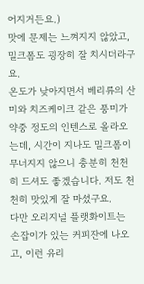어지거든요.)
맛에 문제는 느껴지지 않았고, 밀크폼도 굉장히 잘 치시더라구요.
온도가 낮아지면서 베리류의 산미와 치즈케이크 같은 풍미가 약중 정도의 인텐스로 올라오는데, 시간이 지나도 밀크폼이 무너지지 않으니 충분히 천천히 드셔도 좋겠습니다. 저도 천천히 맛있게 잘 마셨구요.
다만 오리지널 플랫화이트는 손잡이가 있는 커피잔에 나오고, 이런 유리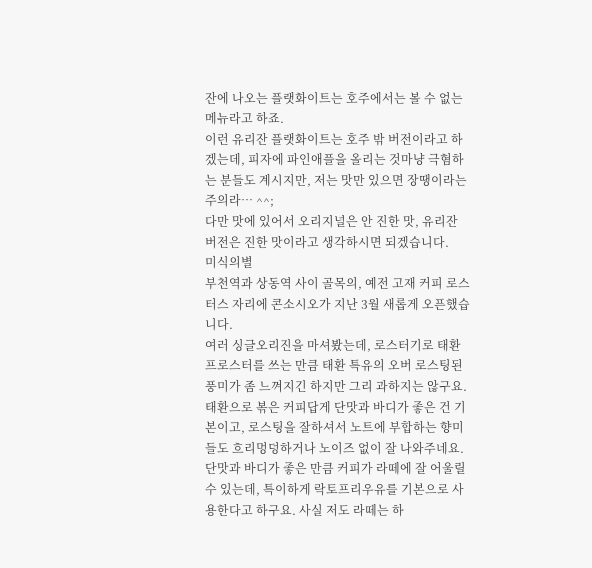잔에 나오는 플랫화이트는 호주에서는 볼 수 없는 메뉴라고 하죠.
이런 유리잔 플랫화이트는 호주 밖 버전이라고 하겠는데, 피자에 파인애플을 올리는 것마냥 극혐하는 분들도 계시지만, 저는 맛만 있으면 장땡이라는 주의라… ^^;
다만 맛에 있어서 오리지널은 안 진한 맛, 유리잔 버전은 진한 맛이라고 생각하시면 되겠습니다.
미식의별
부천역과 상동역 사이 골목의, 예전 고재 커피 로스터스 자리에 콘소시오가 지난 3월 새롭게 오픈했습니다.
여러 싱글오리진을 마셔봤는데, 로스터기로 태환 프로스터를 쓰는 만큼 태환 특유의 오버 로스팅된 풍미가 좀 느껴지긴 하지만 그리 과하지는 않구요. 태환으로 볶은 커피답게 단맛과 바디가 좋은 건 기본이고, 로스팅을 잘하셔서 노트에 부합하는 향미들도 흐리멍덩하거나 노이즈 없이 잘 나와주네요.
단맛과 바디가 좋은 만큼 커피가 라떼에 잘 어울릴 수 있는데, 특이하게 락토프리우유를 기본으로 사용한다고 하구요. 사실 저도 라떼는 하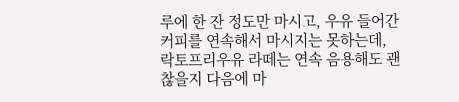루에 한 잔 정도만 마시고, 우유 들어간 커피를 연속해서 마시지는 못하는데, 락토프리우유 라떼는 연속 음용해도 괜찮을지 다음에 마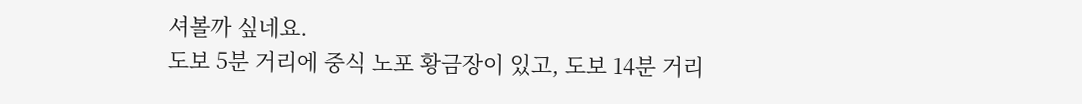셔볼까 싶네요.
도보 5분 거리에 중식 노포 황금장이 있고, 도보 14분 거리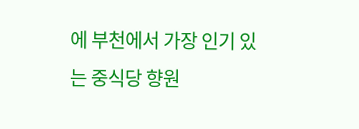에 부천에서 가장 인기 있는 중식당 향원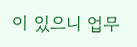이 있으니 업무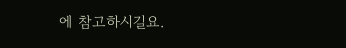에 참고하시길요.